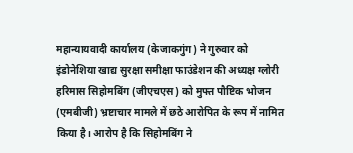महान्यायवादी कार्यालय (केजाकगुंग) ने गुरुवार को इंडोनेशिया खाद्य सुरक्षा समीक्षा फाउंडेशन की अध्यक्ष ग्लोरी हरिमास सिहोमबिंग (जीएचएस) को मुफ्त पौष्टिक भोजन (एमबीजी) भ्रष्टाचार मामले में छठे आरोपित के रूप में नामित किया है। आरोप है कि सिहोमबिंग ने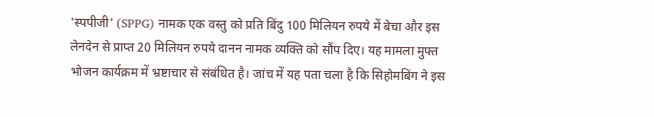'स्पपीजी' (SPPG) नामक एक वस्तु को प्रति बिंदु 100 मिलियन रुपये में बेचा और इस लेनदेन से प्राप्त 20 मिलियन रुपये दानन नामक व्यक्ति को सौंप दिए। यह मामला मुफ्त भोजन कार्यक्रम में भ्रष्टाचार से संबंधित है। जांच में यह पता चला है कि सिहोमबिंग ने इस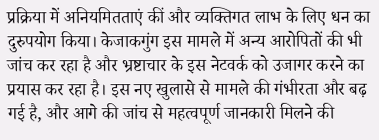प्रक्रिया में अनियमितताएं कीं और व्यक्तिगत लाभ के लिए धन का दुरुपयोग किया। केजाकगुंग इस मामले में अन्य आरोपितों की भी जांच कर रहा है और भ्रष्टाचार के इस नेटवर्क को उजागर करने का प्रयास कर रहा है। इस नए खुलासे से मामले की गंभीरता और बढ़ गई है, और आगे की जांच से महत्वपूर्ण जानकारी मिलने की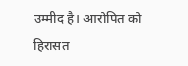उम्मीद है। आरोपित को हिरासत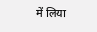में लिया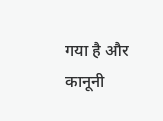गया है और कानूनी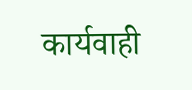कार्यवाही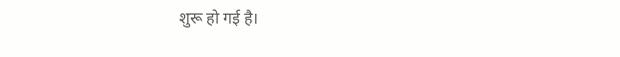शुरू हो गई है।